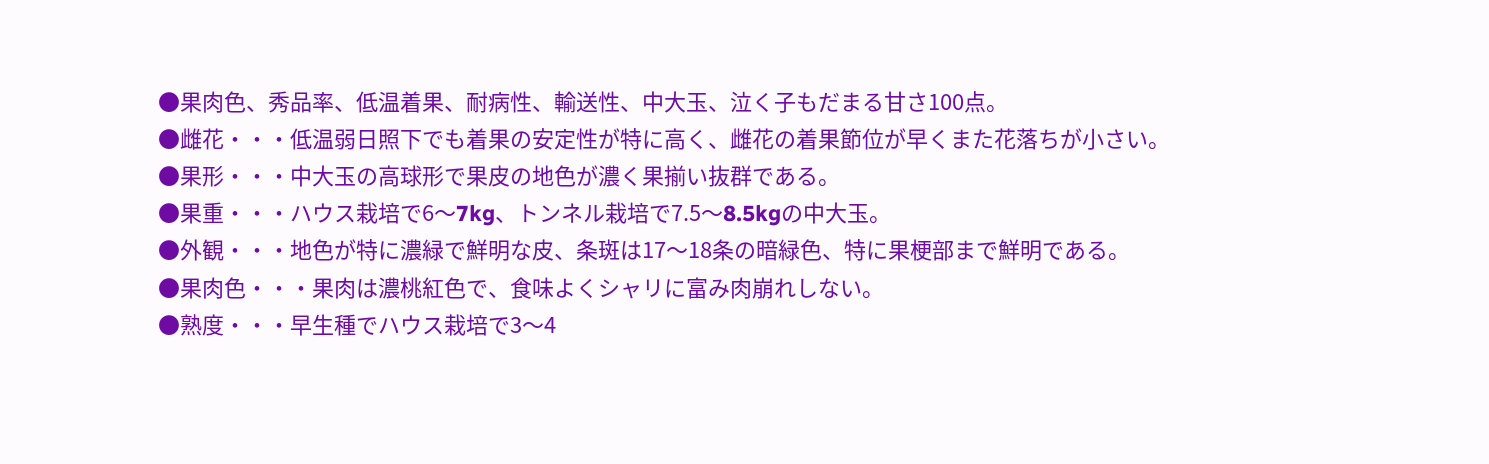●果肉色、秀品率、低温着果、耐病性、輸送性、中大玉、泣く子もだまる甘さ100点。
●雌花・・・低温弱日照下でも着果の安定性が特に高く、雌花の着果節位が早くまた花落ちが小さい。
●果形・・・中大玉の高球形で果皮の地色が濃く果揃い抜群である。
●果重・・・ハウス栽培で6〜7kg、トンネル栽培で7.5〜8.5kgの中大玉。
●外観・・・地色が特に濃緑で鮮明な皮、条斑は17〜18条の暗緑色、特に果梗部まで鮮明である。
●果肉色・・・果肉は濃桃紅色で、食味よくシャリに富み肉崩れしない。
●熟度・・・早生種でハウス栽培で3〜4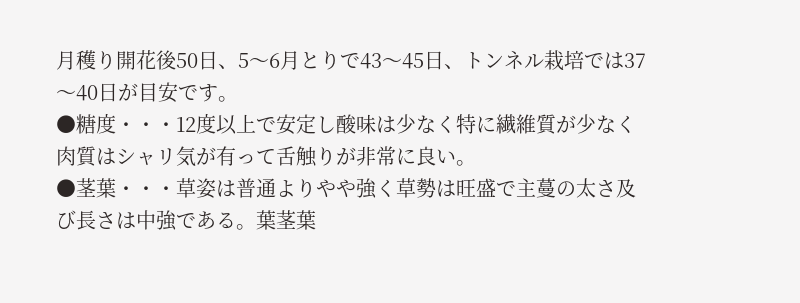月穫り開花後50日、5〜6月とりで43〜45日、トンネル栽培では37〜40日が目安です。
●糖度・・・12度以上で安定し酸味は少なく特に繊維質が少なく肉質はシャリ気が有って舌触りが非常に良い。
●茎葉・・・草姿は普通よりやや強く草勢は旺盛で主蔓の太さ及び長さは中強である。葉茎葉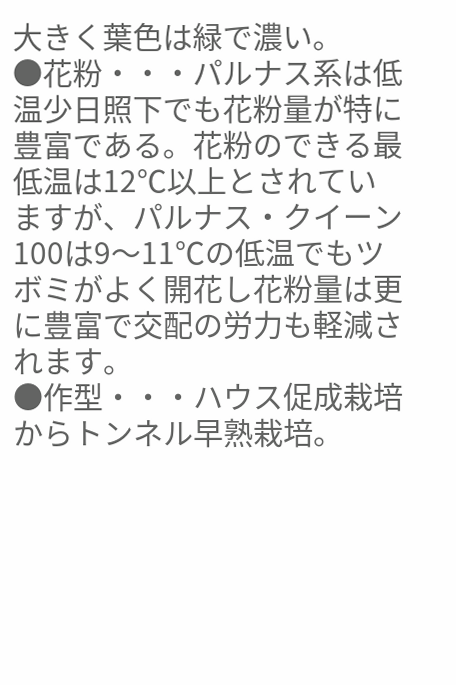大きく葉色は緑で濃い。
●花粉・・・パルナス系は低温少日照下でも花粉量が特に豊富である。花粉のできる最低温は12℃以上とされていますが、パルナス・クイーン100は9〜11℃の低温でもツボミがよく開花し花粉量は更に豊富で交配の労力も軽減されます。
●作型・・・ハウス促成栽培からトンネル早熟栽培。